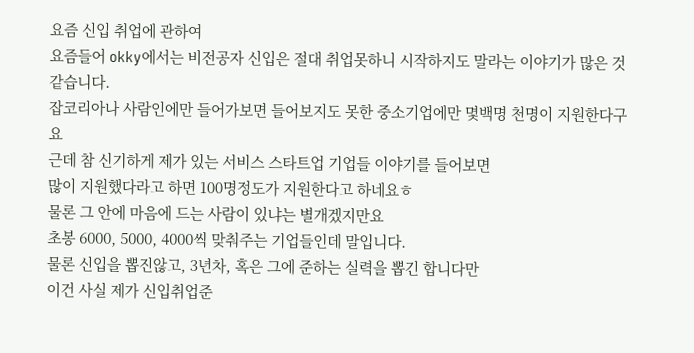요즘 신입 취업에 관하여
요즘들어 okky에서는 비전공자 신입은 절대 취업못하니 시작하지도 말라는 이야기가 많은 것 같습니다.
잡코리아나 사람인에만 들어가보면 들어보지도 못한 중소기업에만 몇백명 천명이 지원한다구요
근데 참 신기하게 제가 있는 서비스 스타트업 기업들 이야기를 들어보면
많이 지원했다라고 하면 100명정도가 지원한다고 하네요ㅎ
물론 그 안에 마음에 드는 사람이 있냐는 별개겠지만요
초봉 6000, 5000, 4000씩 맞춰주는 기업들인데 말입니다.
물론 신입을 뽑진않고, 3년차, 혹은 그에 준하는 실력을 뽑긴 합니다만
이건 사실 제가 신입취업준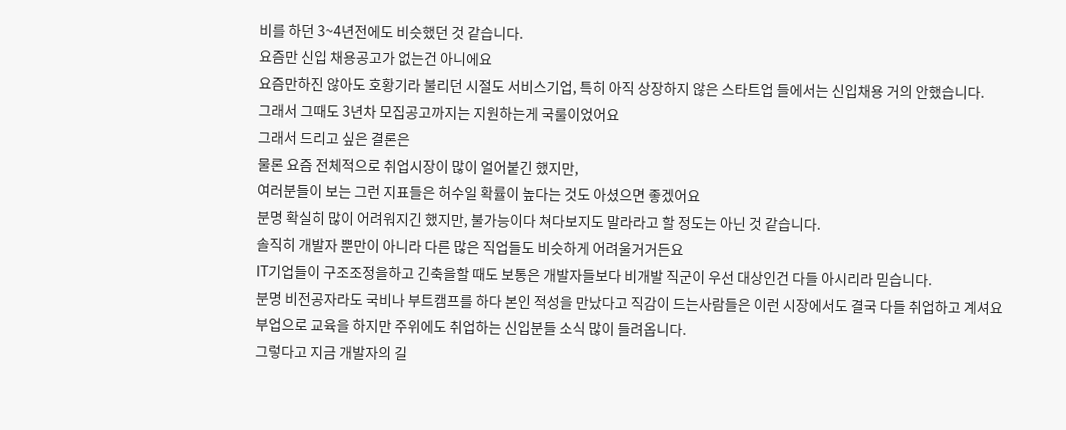비를 하던 3~4년전에도 비슷했던 것 같습니다.
요즘만 신입 채용공고가 없는건 아니에요
요즘만하진 않아도 호황기라 불리던 시절도 서비스기업, 특히 아직 상장하지 않은 스타트업 들에서는 신입채용 거의 안했습니다.
그래서 그때도 3년차 모집공고까지는 지원하는게 국룰이었어요
그래서 드리고 싶은 결론은
물론 요즘 전체적으로 취업시장이 많이 얼어붙긴 했지만,
여러분들이 보는 그런 지표들은 허수일 확률이 높다는 것도 아셨으면 좋겠어요
분명 확실히 많이 어려워지긴 했지만, 불가능이다 쳐다보지도 말라라고 할 정도는 아닌 것 같습니다.
솔직히 개발자 뿐만이 아니라 다른 많은 직업들도 비슷하게 어려울거거든요
IT기업들이 구조조정을하고 긴축을할 때도 보통은 개발자들보다 비개발 직군이 우선 대상인건 다들 아시리라 믿습니다.
분명 비전공자라도 국비나 부트캠프를 하다 본인 적성을 만났다고 직감이 드는사람들은 이런 시장에서도 결국 다들 취업하고 계셔요
부업으로 교육을 하지만 주위에도 취업하는 신입분들 소식 많이 들려옵니다.
그렇다고 지금 개발자의 길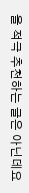을 적극 추천하는 글은 아닌데요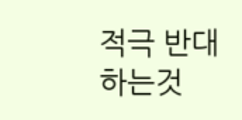적극 반대하는것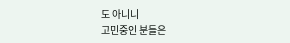도 아니니
고민중인 분들은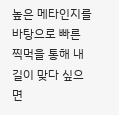높은 메타인지를 바탕으로 빠른 찍먹을 통해 내 길이 맞다 싶으면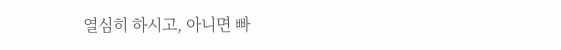열심히 하시고, 아니면 빠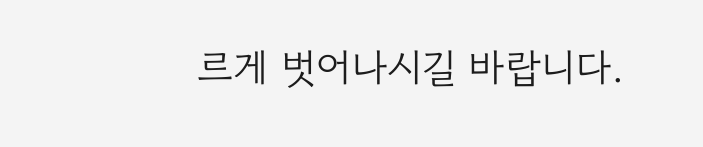르게 벗어나시길 바랍니다.